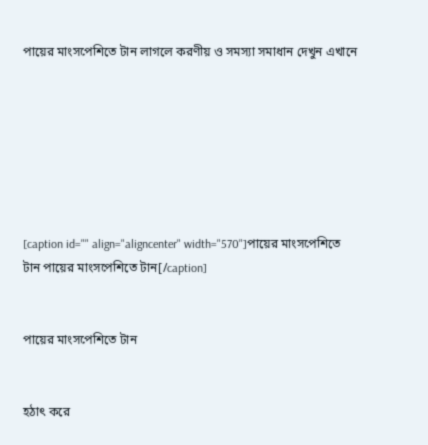পায়ের মাংসপেশিতে টান লাগলে করণীয় ও সমস্যা সমাধান দেখুন এখানে







[caption id="" align="aligncenter" width="570"]পায়ের মাংসপেশিতে টান পায়ের মাংসপেশিতে টান[/caption]


পায়ের মাংসপেশিতে টান


হঠাৎ করে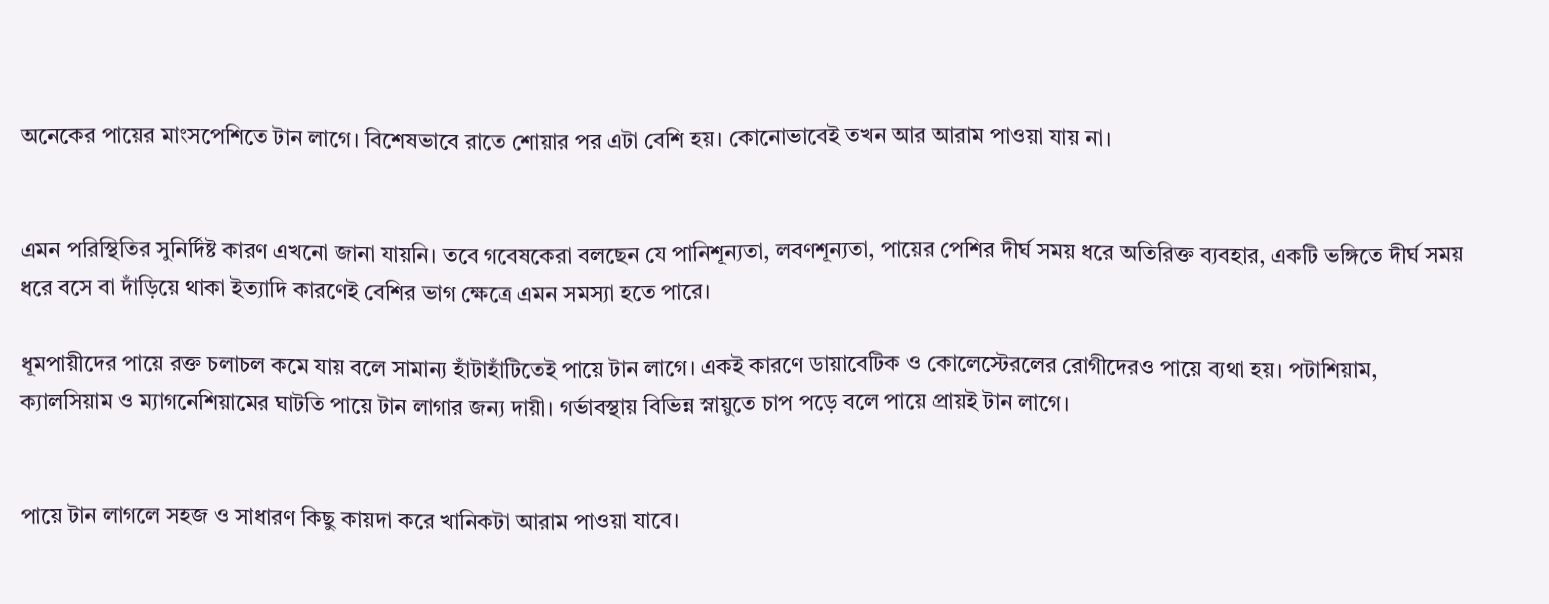অনেকের পায়ের মাংসপেশিতে টান লাগে। বিশেষভাবে রাতে শোয়ার পর এটা বেশি হয়। কোনোভাবেই তখন আর আরাম পাওয়া যায় না।


এমন পরিস্থিতির সুনির্দিষ্ট কারণ এখনো জানা যায়নি। তবে গবেষকেরা বলছেন যে পানিশূন্যতা, লবণশূন্যতা, পায়ের পেশির দীর্ঘ সময় ধরে অতিরিক্ত ব্যবহার, একটি ভঙ্গিতে দীর্ঘ সময় ধরে বসে বা দাঁড়িয়ে থাকা ইত্যাদি কারণেই বেশির ভাগ ক্ষেত্রে এমন সমস্যা হতে পারে।

ধূমপায়ীদের পায়ে রক্ত চলাচল কমে যায় বলে সামান্য হাঁটাহাঁটিতেই পায়ে টান লাগে। একই কারণে ডায়াবেটিক ও কোলেস্টেরলের রোগীদেরও পায়ে ব্যথা হয়। পটাশিয়াম, ক্যালসিয়াম ও ম্যাগনেশিয়ামের ঘাটতি পায়ে টান লাগার জন্য দায়ী। গর্ভাবস্থায় বিভিন্ন স্নায়ুতে চাপ পড়ে বলে পায়ে প্রায়ই টান লাগে।


পায়ে টান লাগলে সহজ ও সাধারণ কিছু কায়দা করে খানিকটা আরাম পাওয়া যাবে।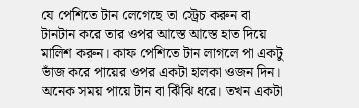যে পেশিতে টান লেগেছে তা স্ট্রেচ করুন বা টানটান করে তার ওপর আস্তে আস্তে হাত দিয়ে মালিশ করুন। কাফ পেশিতে টান লাগলে পা একটু ভাঁজ করে পায়ের ওপর একটা হালকা ওজন দিন। অনেক সময় পায়ে টান বা ঝিঁঝি ধরে। তখন একটা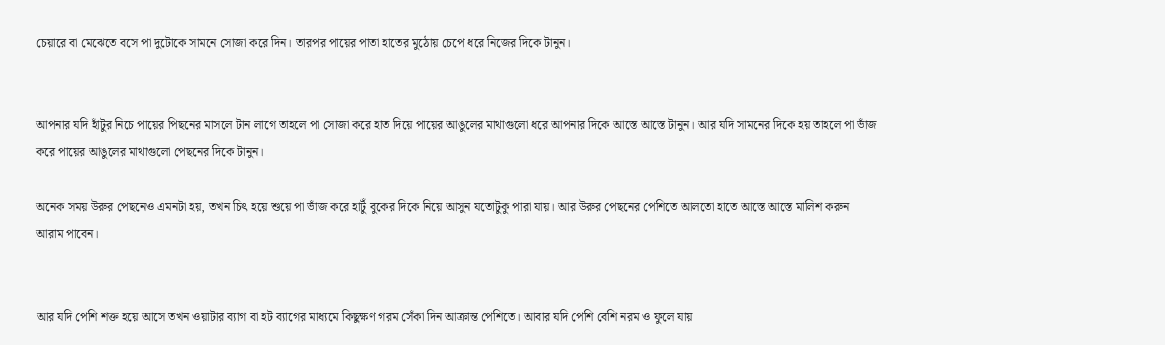চেয়ারে বা মেঝেতে বসে পা দুটোকে সামনে সোজা করে দিন। তারপর পায়ের পাতা হাতের মুঠোয় চেপে ধরে নিজের দিকে টানুন।


আপনার যদি হাঁটুর নিচে পায়ের পিছনের মাসলে টান লাগে তাহলে পা সোজা করে হাত দিয়ে পায়ের আঙুলের মাথাগুলো ধরে আপনার দিকে আস্তে আস্তে টানুন। আর যদি সামনের দিকে হয় তাহলে পা ভাঁজ করে পায়ের আঙুলের মাথাগুলো পেছনের দিকে টানুন।

অনেক সময় উরুর পেছনেও এমনটা হয়, তখন চিৎ হয়ে শুয়ে পা ভাঁজ করে হাটুঁ বুকের দিকে নিয়ে আসুন যতোটুকু পারা যায়। আর উরুর পেছনের পেশিতে আলতো হাতে আস্তে আস্তে মালিশ করুন আরাম পাবেন।


আর যদি পেশি শক্ত হয়ে আসে তখন ওয়াটার ব্যাগ বা হট ব্যাগের মাধ্যমে কিছুক্ষণ গরম সেঁকা দিন আক্রান্ত পেশিতে। আবার যদি পেশি বেশি নরম ও ফুলে যায়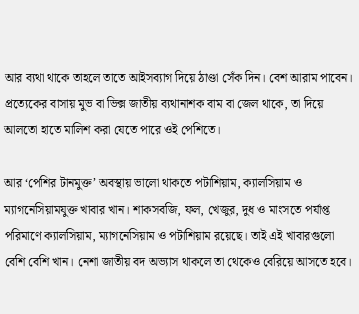আর ব্যথা থাকে তাহলে তাতে আইসব্যাগ দিয়ে ঠাণ্ডা সেঁক দিন। বেশ আরাম পাবেন। প্রত্যেকের বাসায় মুভ বা ভিক্স জাতীয় ব্যথানাশক বাম বা জেল থাকে, তা দিয়ে আলতো হাতে মালিশ করা যেতে পারে ওই পেশিতে।

আর ‘পেশির টানমুক্ত’ অবস্থায় ভালো থাকতে পটাশিয়াম, ক্যালসিয়াম ও ম্যাগনেসিয়ামযুক্ত খাবার খান। শাকসবজি, ফল, খেজুর, দুধ ও মাংসতে পর্যাপ্ত পরিমাণে ক্যালসিয়াম, ম্যাগনেসিয়াম ও পটাশিয়াম রয়েছে। তাই এই খাবারগুলো বেশি বেশি খান। নেশা জাতীয় বদ অভ্যাস থাকলে তা থেকেও বেরিয়ে আসতে হবে।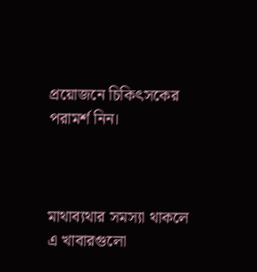প্রয়োজনে চিকিৎসকের পরামর্শ নিন।



মাথাব্যথার সমস্যা থাকলে এ খাবারগুলো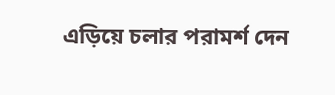এড়িয়ে চলার পরামর্শ দেন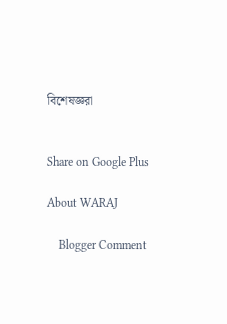বিশেষজ্ঞরা


Share on Google Plus

About WARAJ

    Blogger Comment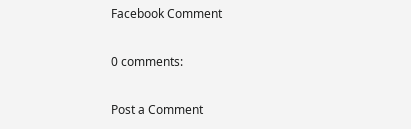Facebook Comment

0 comments:

Post a Comment